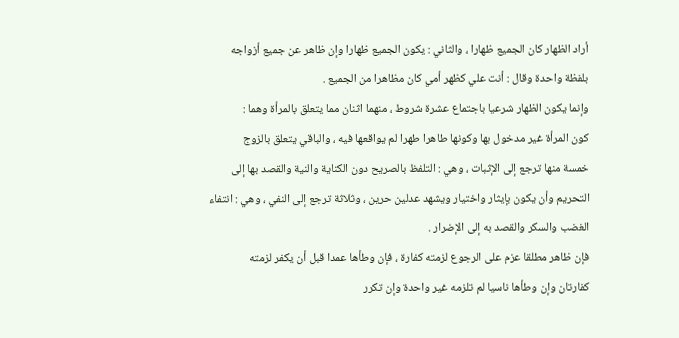أراد الظهار كان الجميع ظهارا ، والثاني : يكون الجميع ظهارا وإن ظاهر عن جميع أزواجه
بلفظة واحدة وقال : أنت علي كظهر أمي كان مظاهرا من الجميع .
وإنما يكون الظهار شرعيا باجتماع عشرة شروط ، منهما اثنان مما يتعلق بالمرأة وهما :
كون المرأة غير مدخول بها وكونها طاهرا طهرا لم يواقعها فيه ، والباقي يتعلق بالزوج
خمسة منها ترجع إلى الإثبات ، وهي : التلفظ بالصريح دون الكناية والنية والقصد بها إلى
التحريم وأن يكون بإيثار واختيار ويشهد عدلين حرين ، وثلاثة ترجع إلى النفي ، وهي : انتفاء
الغضب والسكر والقصد به إلى الإضرار .
فإن ظاهر مطلقا عزم على الرجوع لزمته كفارة ، فإن وطأها عمدا قبل أن يكفر لزمته
كفارتان وإن وطأها ناسيا لم تلزمه غير واحدة وإن تكرر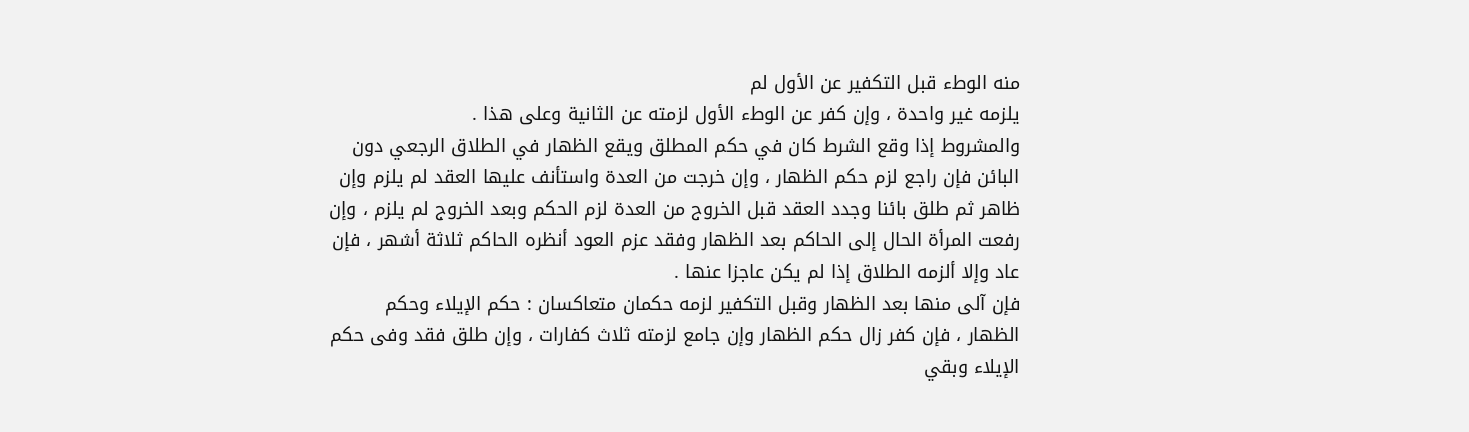منه الوطء قبل التكفير عن الأول لم
يلزمه غير واحدة ، وإن كفر عن الوطء الأول لزمته عن الثانية وعلى هذا .
والمشروط إذا وقع الشرط كان في حكم المطلق ويقع الظهار في الطلاق الرجعي دون
البائن فإن راجع لزم حكم الظهار ، وإن خرجت من العدة واستأنف عليها العقد لم يلزم وإن
ظاهر ثم طلق بائنا وجدد العقد قبل الخروج من العدة لزم الحكم وبعد الخروج لم يلزم ، وإن
رفعت المرأة الحال إلى الحاكم بعد الظهار وفقد عزم العود أنظره الحاكم ثلاثة أشهر ، فإن
عاد وإلا ألزمه الطلاق إذا لم يكن عاجزا عنها .
فإن آلى منها بعد الظهار وقبل التكفير لزمه حكمان متعاكسان : حكم الإيلاء وحكم
الظهار ، فإن كفر زال حكم الظهار وإن جامع لزمته ثلاث كفارات ، وإن طلق فقد وفى حكم
الإيلاء وبقي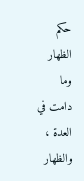حكم الظهار وما دامت في العدة ، والظهار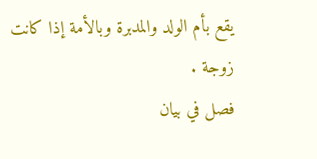يقع بأم الولد والمدبرة وبالأمة إذا كانت
زوجة .
فصل في بيان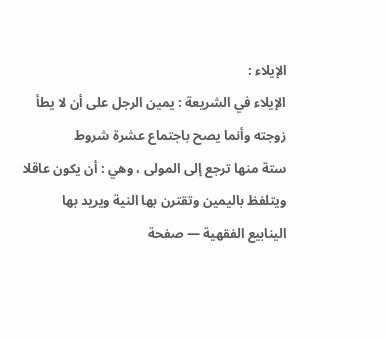الإيلاء :
الإيلاء في الشريعة : يمين الرجل على أن لا يطأ زوجته وأنما يصح باجتماع عشرة شروط
ستة منها ترجع إلى المولى ، وهي : أن يكون عاقلا ويتلفظ باليمين وتقترن بها النية ويريد بها
الينابيع الفقهية — صفحة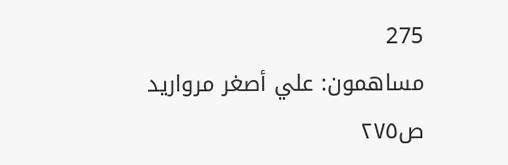275
مساهمون: علي أصغر مرواريد
ص٢٧٥